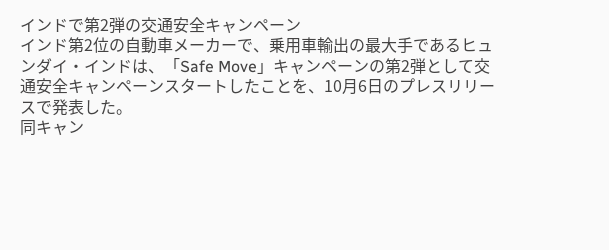インドで第2弾の交通安全キャンペーン
インド第2位の自動車メーカーで、乗用車輸出の最大手であるヒュンダイ・インドは、「Safe Move」キャンペーンの第2弾として交通安全キャンペーンスタートしたことを、10月6日のプレスリリースで発表した。
同キャン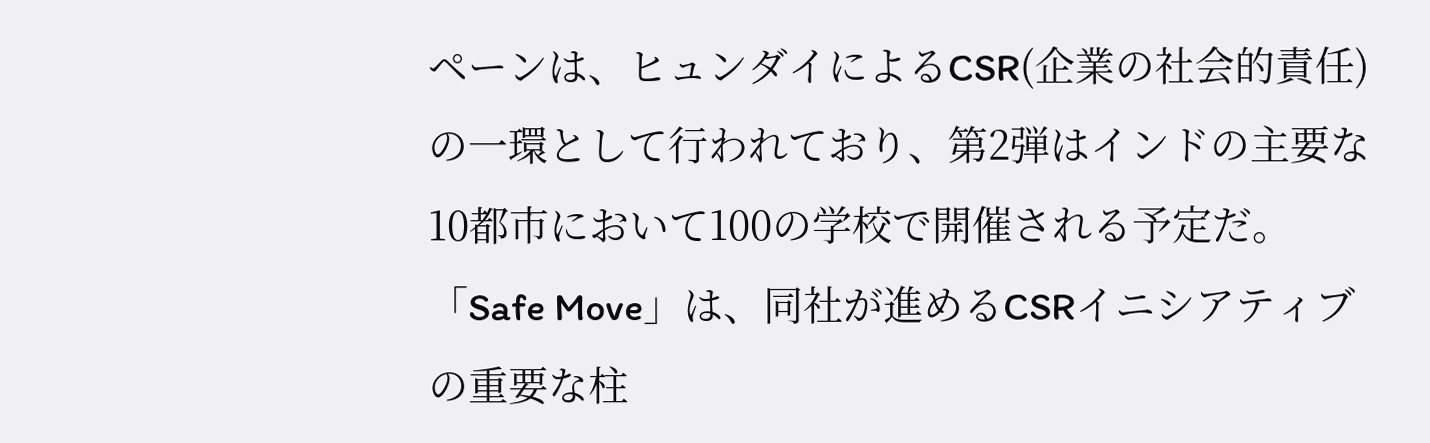ペーンは、ヒュンダイによるCSR(企業の社会的責任)の一環として行われており、第2弾はインドの主要な10都市において100の学校で開催される予定だ。
「Safe Move」は、同社が進めるCSRイニシアティブの重要な柱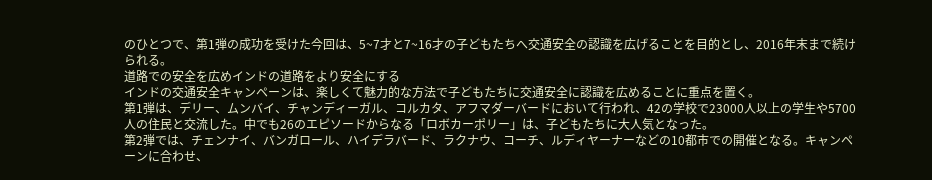のひとつで、第1弾の成功を受けた今回は、5~7才と7~16才の子どもたちへ交通安全の認識を広げることを目的とし、2016年末まで続けられる。
道路での安全を広めインドの道路をより安全にする
インドの交通安全キャンペーンは、楽しくて魅力的な方法で子どもたちに交通安全に認識を広めることに重点を置く。
第1弾は、デリー、ムンバイ、チャンディーガル、コルカタ、アフマダーバードにおいて行われ、42の学校で23000人以上の学生や5700人の住民と交流した。中でも26のエピソードからなる「ロボカーポリー」は、子どもたちに大人気となった。
第2弾では、チェンナイ、バンガロール、ハイデラバード、ラクナウ、コーチ、ルディヤーナーなどの10都市での開催となる。キャンペーンに合わせ、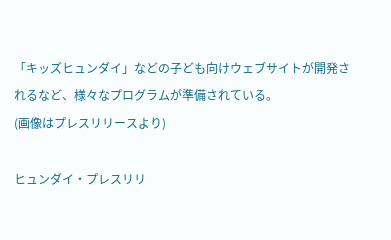「キッズヒュンダイ」などの子ども向けウェブサイトが開発されるなど、様々なプログラムが準備されている。
(画像はプレスリリースより)

ヒュンダイ・プレスリリ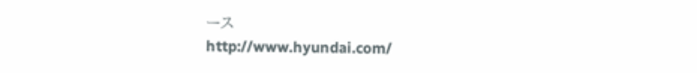ース
http://www.hyundai.com/